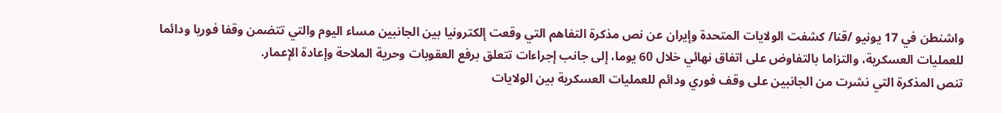واشنطن في 17 يونيو /قنا/ كشفت الولايات المتحدة وإيران عن نص مذكرة التفاهم التي وقعت إلكترونيا بين الجانبين مساء اليوم والتي تتضمن وقفا فوريا ودائما للعمليات العسكرية، والتزاما بالتفاوض على اتفاق نهائي خلال 60 يوما، إلى جانب إجراءات تتعلق برفع العقوبات وحرية الملاحة وإعادة الإعمار.
تنص المذكرة التي نشرت من الجانبين على وقف فوري ودائم للعمليات العسكرية بين الولايات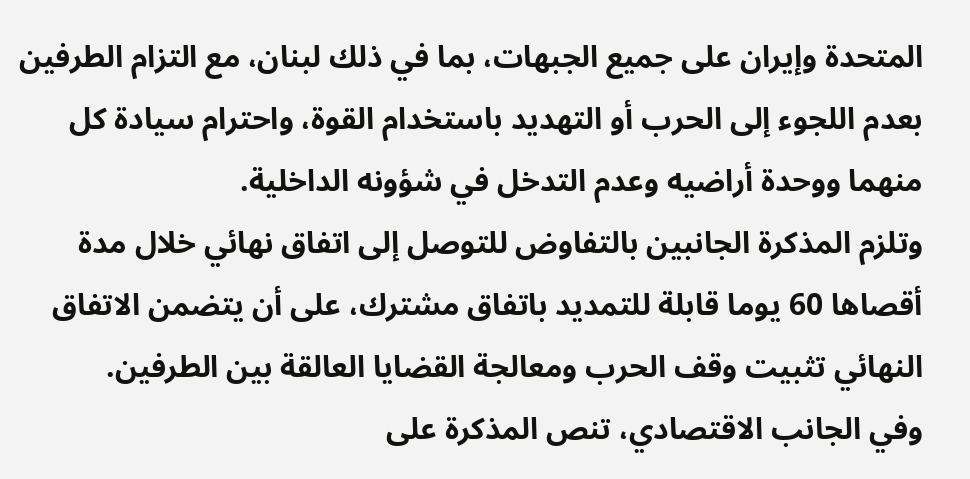المتحدة وإيران على جميع الجبهات، بما في ذلك لبنان، مع التزام الطرفين بعدم اللجوء إلى الحرب أو التهديد باستخدام القوة، واحترام سيادة كل منهما ووحدة أراضيه وعدم التدخل في شؤونه الداخلية.
وتلزم المذكرة الجانبين بالتفاوض للتوصل إلى اتفاق نهائي خلال مدة أقصاها 60 يوما قابلة للتمديد باتفاق مشترك، على أن يتضمن الاتفاق النهائي تثبيت وقف الحرب ومعالجة القضايا العالقة بين الطرفين.
وفي الجانب الاقتصادي، تنص المذكرة على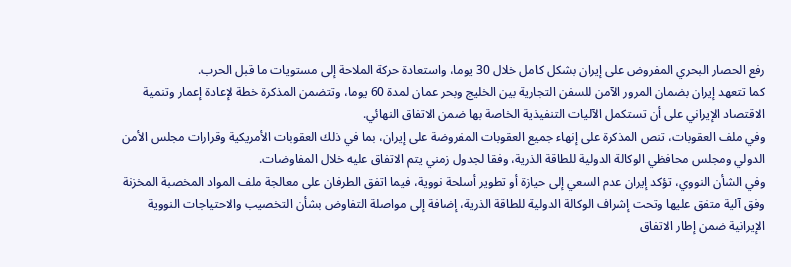رفع الحصار البحري المفروض على إيران بشكل كامل خلال 30 يوما، واستعادة حركة الملاحة إلى مستويات ما قبل الحرب.
كما تتعهد إيران بضمان المرور الآمن للسفن التجارية بين الخليج وبحر عمان لمدة 60 يوما، وتتضمن المذكرة خطة لإعادة إعمار وتنمية الاقتصاد الإيراني على أن تستكمل الآليات التنفيذية الخاصة بها ضمن الاتفاق النهائي.
وفي ملف العقوبات، تنص المذكرة على إنهاء جميع العقوبات المفروضة على إيران، بما في ذلك العقوبات الأمريكية وقرارات مجلس الأمن الدولي ومجلس محافظي الوكالة الدولية للطاقة الذرية، وفقا لجدول زمني يتم الاتفاق عليه خلال المفاوضات.
وفي الشأن النووي، تؤكد إيران عدم السعي إلى حيازة أو تطوير أسلحة نووية، فيما اتفق الطرفان على معالجة ملف المواد المخصبة المخزنة وفق آلية متفق عليها وتحت إشراف الوكالة الدولية للطاقة الذرية، إضافة إلى مواصلة التفاوض بشأن التخصيب والاحتياجات النووية الإيرانية ضمن إطار الاتفاق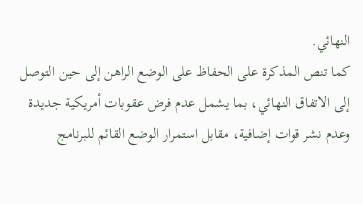النهائي.
كما تنص المذكرة على الحفاظ على الوضع الراهن إلى حين التوصل إلى الاتفاق النهائي، بما يشمل عدم فرض عقوبات أمريكية جديدة وعدم نشر قوات إضافية، مقابل استمرار الوضع القائم للبرنامج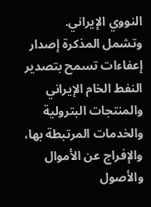النووي الإيراني.
وتشمل المذكرة إصدار إعفاءات تسمح بتصدير النفط الخام الإيراني والمنتجات البترولية والخدمات المرتبطة بها، والإفراج عن الأموال والأصول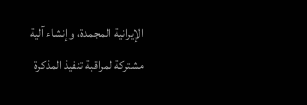الإيرانية المجمدة، وإنشاء آلية مشتركة لمراقبة تنفيذ المذكرة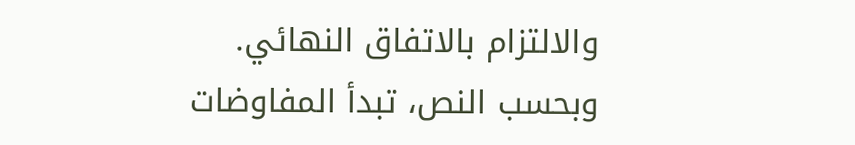والالتزام بالاتفاق النهائي.
وبحسب النص، تبدأ المفاوضات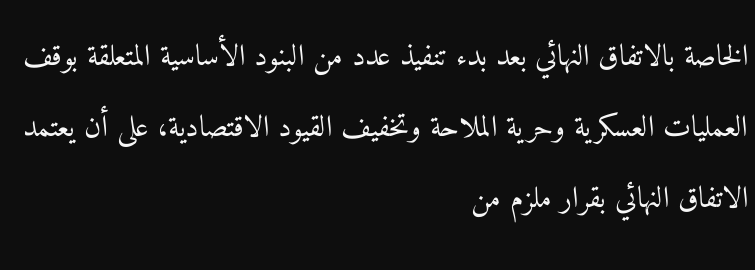الخاصة بالاتفاق النهائي بعد بدء تنفيذ عدد من البنود الأساسية المتعلقة بوقف العمليات العسكرية وحرية الملاحة وتخفيف القيود الاقتصادية، على أن يعتمد الاتفاق النهائي بقرار ملزم من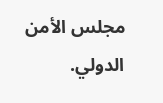مجلس الأمن الدولي.